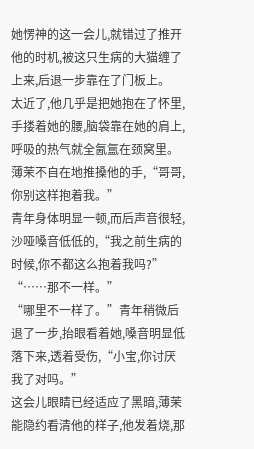她愣神的这一会儿,就错过了推开他的时机,被这只生病的大猫缠了上来,后退一步靠在了门板上。
太近了,他几乎是把她抱在了怀里,手搂着她的腰,脑袋靠在她的肩上,呼吸的热气就全氤氲在颈窝里。
薄茉不自在地推搡他的手,“哥哥,你别这样抱着我。”
青年身体明显一顿,而后声音很轻,沙哑嗓音低低的,“我之前生病的时候,你不都这么抱着我吗?”
“……那不一样。”
“哪里不一样了。”青年稍微后退了一步,抬眼看着她,嗓音明显低落下来,透着受伤,“小宝,你讨厌我了对吗。”
这会儿眼睛已经适应了黑暗,薄茉能隐约看清他的样子,他发着烧,那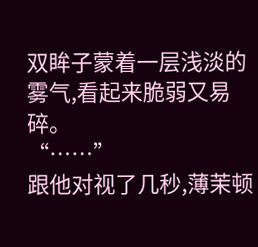双眸子蒙着一层浅淡的雾气,看起来脆弱又易碎。
“……”
跟他对视了几秒,薄茉顿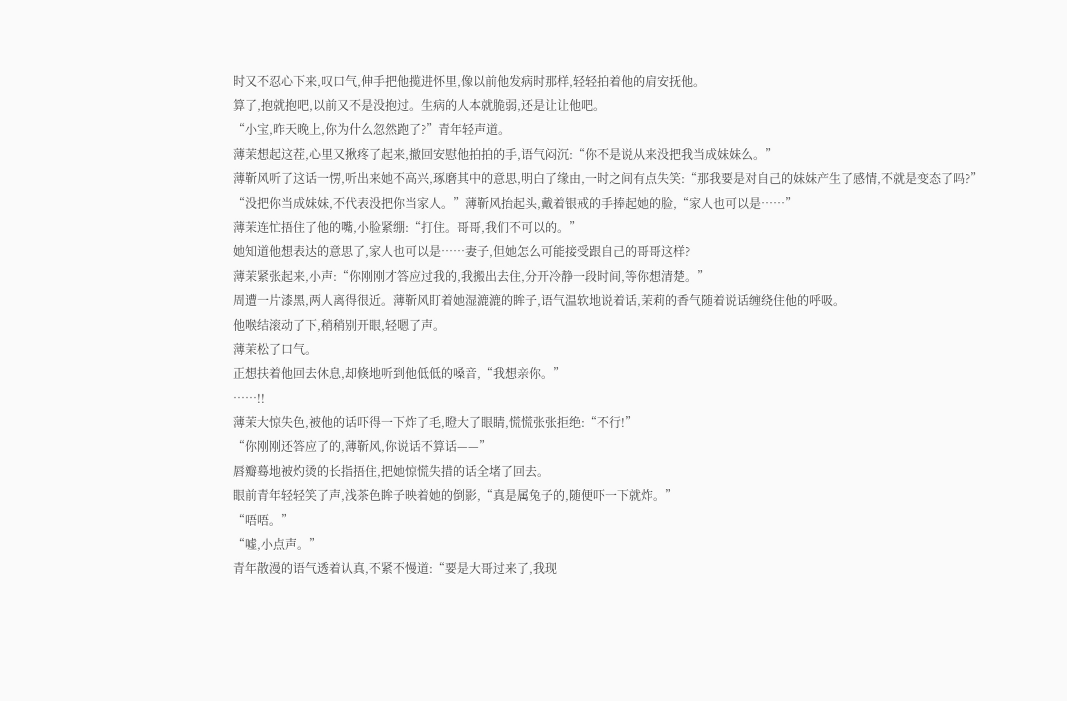时又不忍心下来,叹口气,伸手把他揽进怀里,像以前他发病时那样,轻轻拍着他的肩安抚他。
算了,抱就抱吧,以前又不是没抱过。生病的人本就脆弱,还是让让他吧。
“小宝,昨天晚上,你为什么忽然跑了?”青年轻声道。
薄茉想起这茬,心里又揪疼了起来,撤回安慰他拍拍的手,语气闷沉:“你不是说从来没把我当成妹妹么。”
薄靳风听了这话一愣,听出来她不高兴,琢磨其中的意思,明白了缘由,一时之间有点失笑:“那我要是对自己的妹妹产生了感情,不就是变态了吗?”
“没把你当成妹妹,不代表没把你当家人。”薄靳风抬起头,戴着银戒的手捧起她的脸,“家人也可以是……”
薄茉连忙捂住了他的嘴,小脸紧绷:“打住。哥哥,我们不可以的。”
她知道他想表达的意思了,家人也可以是……妻子,但她怎么可能接受跟自己的哥哥这样?
薄茉紧张起来,小声:“你刚刚才答应过我的,我搬出去住,分开冷静一段时间,等你想清楚。”
周遭一片漆黑,两人离得很近。薄靳风盯着她湿漉漉的眸子,语气温软地说着话,茉莉的香气随着说话缠绕住他的呼吸。
他喉结滚动了下,稍稍别开眼,轻嗯了声。
薄茉松了口气。
正想扶着他回去休息,却倏地听到他低低的嗓音,“我想亲你。”
……!!
薄茉大惊失色,被他的话吓得一下炸了毛,瞪大了眼睛,慌慌张张拒绝:“不行!”
“你刚刚还答应了的,薄靳风,你说话不算话——”
唇瓣蓦地被灼烫的长指捂住,把她惊慌失措的话全堵了回去。
眼前青年轻轻笑了声,浅茶色眸子映着她的倒影,“真是属兔子的,随便吓一下就炸。”
“唔唔。”
“嘘,小点声。”
青年散漫的语气透着认真,不紧不慢道:“要是大哥过来了,我现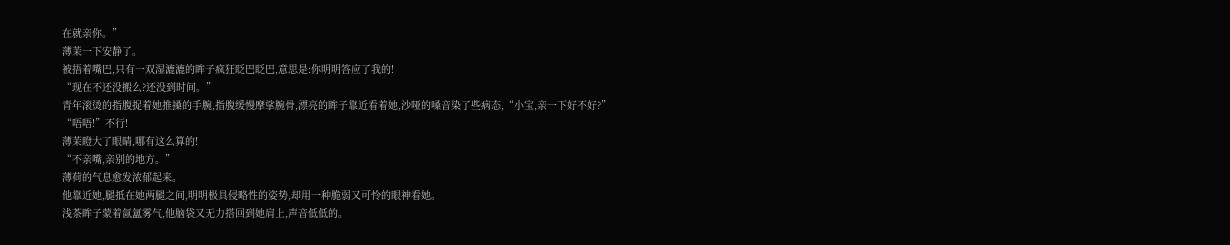在就亲你。”
薄茉一下安静了。
被捂着嘴巴,只有一双湿漉漉的眸子疯狂眨巴眨巴,意思是:你明明答应了我的!
“现在不还没搬么?还没到时间。”
青年滚烫的指腹捉着她推搡的手腕,指腹缓慢摩挲腕骨,漂亮的眸子靠近看着她,沙哑的嗓音染了些病态,“小宝,亲一下好不好?”
“唔唔!”不行!
薄茉瞪大了眼睛,哪有这么算的!
“不亲嘴,亲别的地方。”
薄荷的气息愈发浓郁起来。
他靠近她,腿抵在她两腿之间,明明极具侵略性的姿势,却用一种脆弱又可怜的眼神看她。
浅茶眸子蒙着氤氲雾气,他脑袋又无力搭回到她肩上,声音低低的。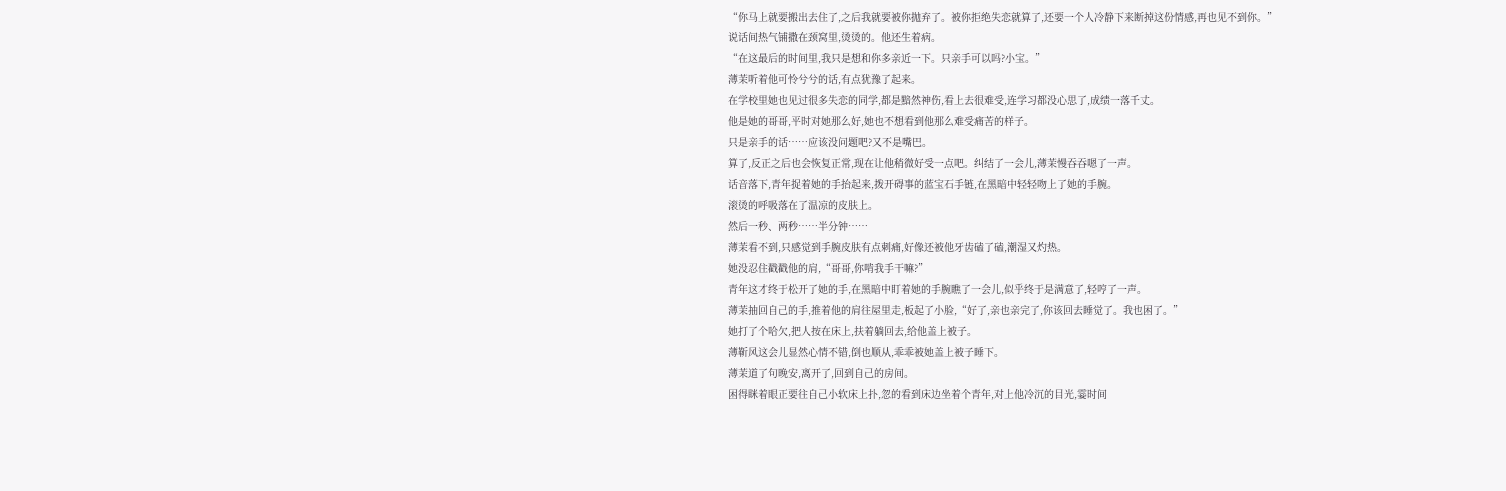“你马上就要搬出去住了,之后我就要被你抛弃了。被你拒绝失恋就算了,还要一个人冷静下来断掉这份情感,再也见不到你。”
说话间热气铺撒在颈窝里,烫烫的。他还生着病。
“在这最后的时间里,我只是想和你多亲近一下。只亲手可以吗?小宝。”
薄茉听着他可怜兮兮的话,有点犹豫了起来。
在学校里她也见过很多失恋的同学,都是黯然神伤,看上去很难受,连学习都没心思了,成绩一落千丈。
他是她的哥哥,平时对她那么好,她也不想看到他那么难受痛苦的样子。
只是亲手的话……应该没问题吧?又不是嘴巴。
算了,反正之后也会恢复正常,现在让他稍微好受一点吧。纠结了一会儿,薄茉慢吞吞嗯了一声。
话音落下,青年捉着她的手抬起来,拨开碍事的蓝宝石手链,在黑暗中轻轻吻上了她的手腕。
滚烫的呼吸落在了温凉的皮肤上。
然后一秒、两秒……半分钟……
薄茉看不到,只感觉到手腕皮肤有点刺痛,好像还被他牙齿磕了磕,潮湿又灼热。
她没忍住戳戳他的肩,“哥哥,你啃我手干嘛?”
青年这才终于松开了她的手,在黑暗中盯着她的手腕瞧了一会儿,似乎终于是满意了,轻哼了一声。
薄茉抽回自己的手,推着他的肩往屋里走,板起了小脸,“好了,亲也亲完了,你该回去睡觉了。我也困了。”
她打了个哈欠,把人按在床上,扶着躺回去,给他盖上被子。
薄靳风这会儿显然心情不错,倒也顺从,乖乖被她盖上被子睡下。
薄茉道了句晚安,离开了,回到自己的房间。
困得眯着眼正要往自己小软床上扑,忽的看到床边坐着个青年,对上他冷沉的目光,霎时间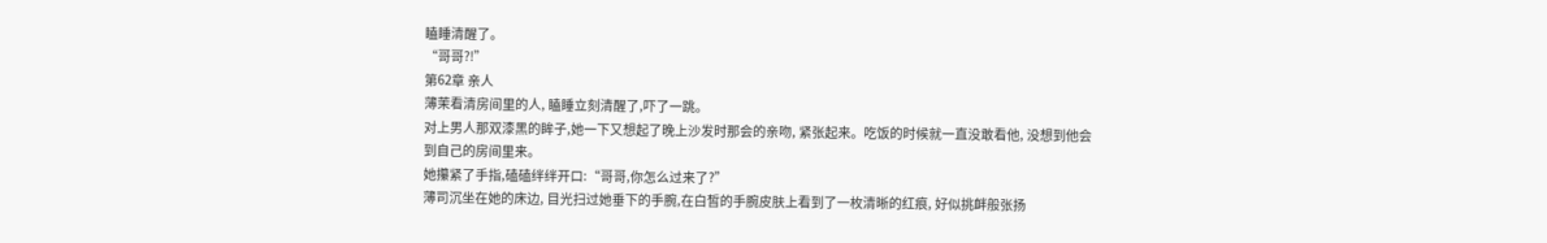瞌睡清醒了。
“哥哥?!”
第62章 亲人
薄茉看清房间里的人, 瞌睡立刻清醒了,吓了一跳。
对上男人那双漆黑的眸子,她一下又想起了晚上沙发时那会的亲吻, 紧张起来。吃饭的时候就一直没敢看他, 没想到他会到自己的房间里来。
她攥紧了手指,磕磕绊绊开口:“哥哥,你怎么过来了?”
薄司沉坐在她的床边, 目光扫过她垂下的手腕,在白皙的手腕皮肤上看到了一枚清晰的红痕, 好似挑衅般张扬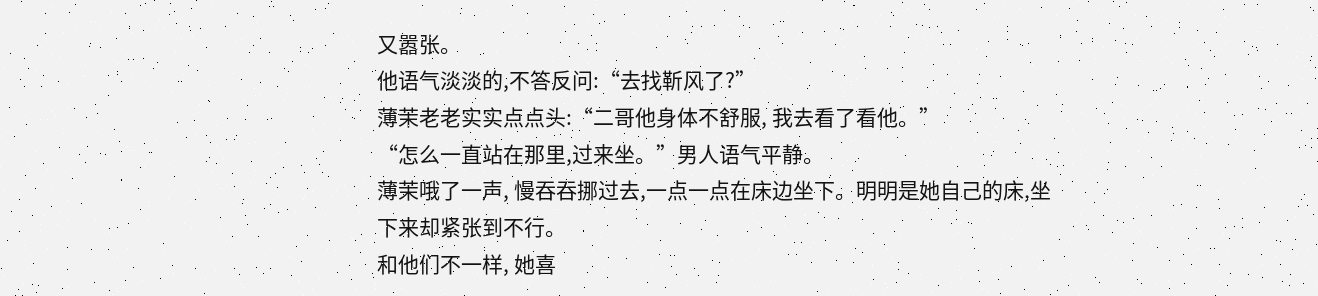又嚣张。
他语气淡淡的,不答反问:“去找靳风了?”
薄茉老老实实点点头:“二哥他身体不舒服, 我去看了看他。”
“怎么一直站在那里,过来坐。”男人语气平静。
薄茉哦了一声, 慢吞吞挪过去,一点一点在床边坐下。明明是她自己的床,坐下来却紧张到不行。
和他们不一样, 她喜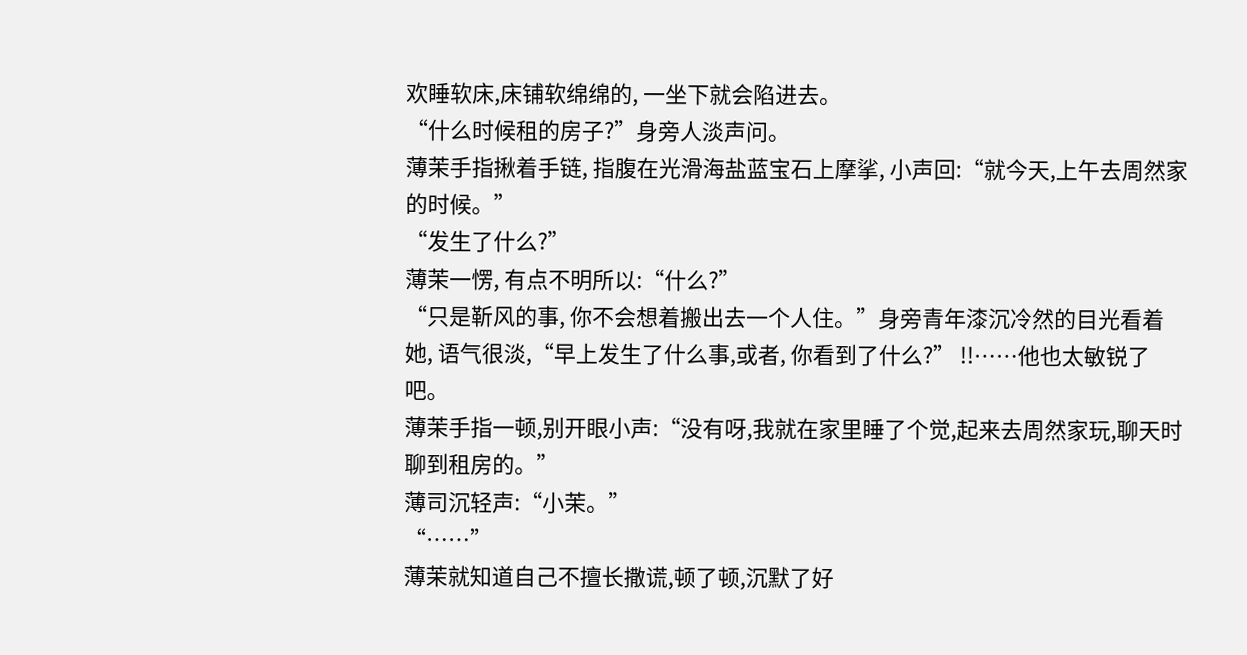欢睡软床,床铺软绵绵的, 一坐下就会陷进去。
“什么时候租的房子?”身旁人淡声问。
薄茉手指揪着手链, 指腹在光滑海盐蓝宝石上摩挲, 小声回:“就今天,上午去周然家的时候。”
“发生了什么?”
薄茉一愣, 有点不明所以:“什么?”
“只是靳风的事, 你不会想着搬出去一个人住。”身旁青年漆沉冷然的目光看着她, 语气很淡,“早上发生了什么事,或者, 你看到了什么?” !!……他也太敏锐了吧。
薄茉手指一顿,别开眼小声:“没有呀,我就在家里睡了个觉,起来去周然家玩,聊天时聊到租房的。”
薄司沉轻声:“小茉。”
“……”
薄茉就知道自己不擅长撒谎,顿了顿,沉默了好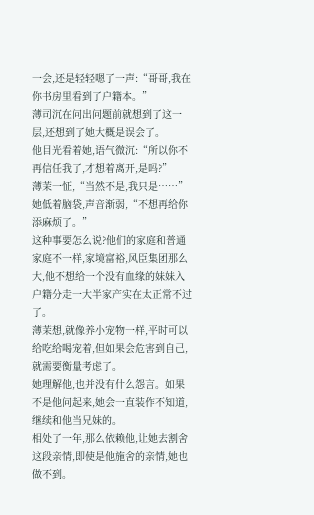一会,还是轻轻嗯了一声:“哥哥,我在你书房里看到了户籍本。”
薄司沉在问出问题前就想到了这一层,还想到了她大概是误会了。
他目光看着她,语气微沉:“所以你不再信任我了,才想着离开,是吗?”
薄茉一怔,“当然不是,我只是……”她低着脑袋,声音渐弱,“不想再给你添麻烦了。”
这种事要怎么说?他们的家庭和普通家庭不一样,家境富裕,风臣集团那么大,他不想给一个没有血缘的妹妹入户籍分走一大半家产实在太正常不过了。
薄茉想,就像养小宠物一样,平时可以给吃给喝宠着,但如果会危害到自己,就需要衡量考虑了。
她理解他,也并没有什么怨言。如果不是他问起来,她会一直装作不知道,继续和他当兄妹的。
相处了一年,那么依赖他,让她去割舍这段亲情,即使是他施舍的亲情,她也做不到。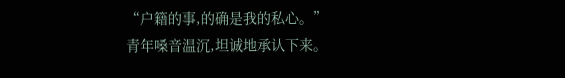“户籍的事,的确是我的私心。”
青年嗓音温沉,坦诚地承认下来。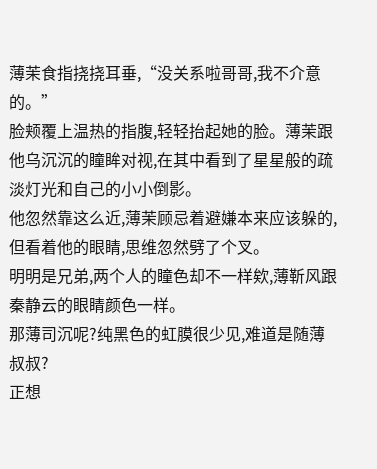薄茉食指挠挠耳垂,“没关系啦哥哥,我不介意的。”
脸颊覆上温热的指腹,轻轻抬起她的脸。薄茉跟他乌沉沉的瞳眸对视,在其中看到了星星般的疏淡灯光和自己的小小倒影。
他忽然靠这么近,薄茉顾忌着避嫌本来应该躲的,但看着他的眼睛,思维忽然劈了个叉。
明明是兄弟,两个人的瞳色却不一样欸,薄靳风跟秦静云的眼睛颜色一样。
那薄司沉呢?纯黑色的虹膜很少见,难道是随薄叔叔?
正想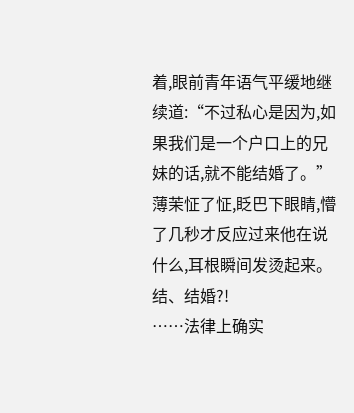着,眼前青年语气平缓地继续道:“不过私心是因为,如果我们是一个户口上的兄妹的话,就不能结婚了。”
薄茉怔了怔,眨巴下眼睛,懵了几秒才反应过来他在说什么,耳根瞬间发烫起来。
结、结婚?!
……法律上确实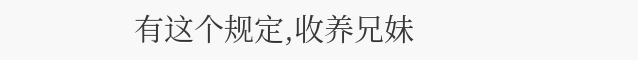有这个规定,收养兄妹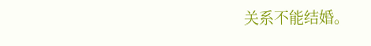关系不能结婚。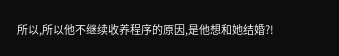所以,所以他不继续收养程序的原因,是他想和她结婚?!